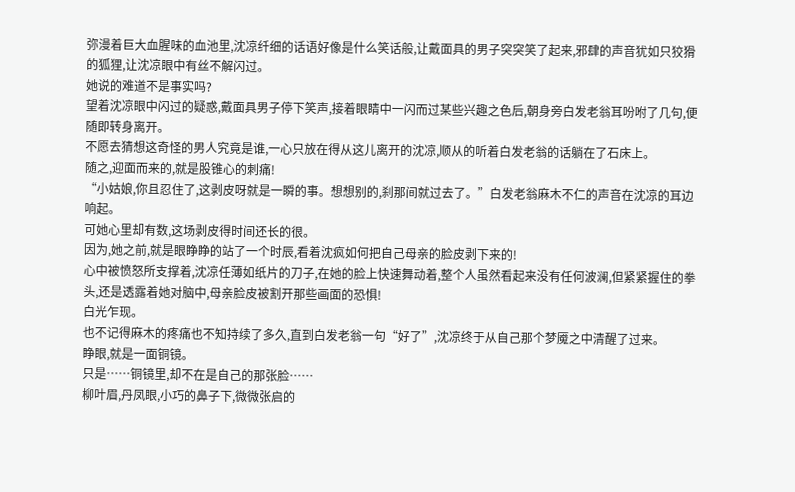弥漫着巨大血腥味的血池里,沈凉纤细的话语好像是什么笑话般,让戴面具的男子突突笑了起来,邪肆的声音犹如只狡猾的狐狸,让沈凉眼中有丝不解闪过。
她说的难道不是事实吗?
望着沈凉眼中闪过的疑惑,戴面具男子停下笑声,接着眼睛中一闪而过某些兴趣之色后,朝身旁白发老翁耳吩咐了几句,便随即转身离开。
不愿去猜想这奇怪的男人究竟是谁,一心只放在得从这儿离开的沈凉,顺从的听着白发老翁的话躺在了石床上。
随之,迎面而来的,就是股锥心的刺痛!
“小姑娘,你且忍住了,这剥皮呀就是一瞬的事。想想别的,刹那间就过去了。”白发老翁麻木不仁的声音在沈凉的耳边响起。
可她心里却有数,这场剥皮得时间还长的很。
因为,她之前,就是眼睁睁的站了一个时辰,看着沈疯如何把自己母亲的脸皮剥下来的!
心中被愤怒所支撑着,沈凉任薄如纸片的刀子,在她的脸上快速舞动着,整个人虽然看起来没有任何波澜,但紧紧握住的拳头,还是透露着她对脑中,母亲脸皮被割开那些画面的恐惧!
白光乍现。
也不记得麻木的疼痛也不知持续了多久,直到白发老翁一句“好了”,沈凉终于从自己那个梦魇之中清醒了过来。
睁眼,就是一面铜镜。
只是……铜镜里,却不在是自己的那张脸……
柳叶眉,丹凤眼,小巧的鼻子下,微微张启的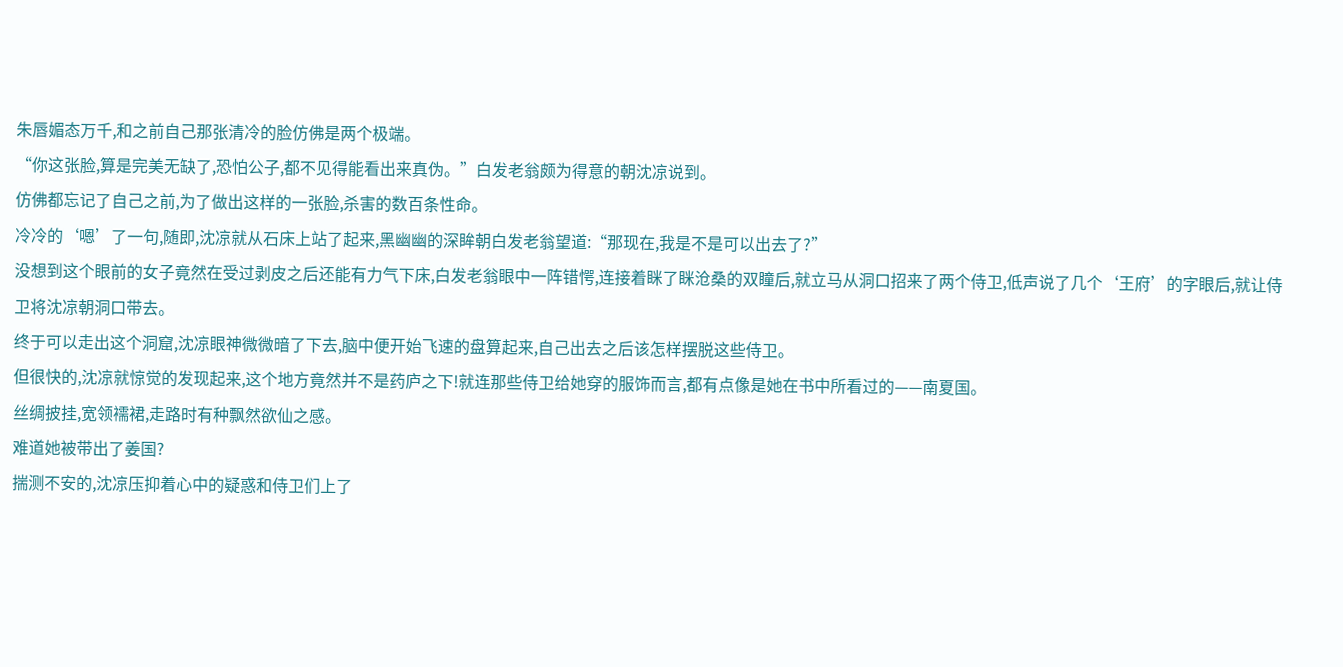朱唇媚态万千,和之前自己那张清冷的脸仿佛是两个极端。
“你这张脸,算是完美无缺了,恐怕公子,都不见得能看出来真伪。”白发老翁颇为得意的朝沈凉说到。
仿佛都忘记了自己之前,为了做出这样的一张脸,杀害的数百条性命。
冷冷的‘嗯’了一句,随即,沈凉就从石床上站了起来,黑幽幽的深眸朝白发老翁望道:“那现在,我是不是可以出去了?”
没想到这个眼前的女子竟然在受过剥皮之后还能有力气下床,白发老翁眼中一阵错愕,连接着眯了眯沧桑的双瞳后,就立马从洞口招来了两个侍卫,低声说了几个‘王府’的字眼后,就让侍卫将沈凉朝洞口带去。
终于可以走出这个洞窟,沈凉眼神微微暗了下去,脑中便开始飞速的盘算起来,自己出去之后该怎样摆脱这些侍卫。
但很快的,沈凉就惊觉的发现起来,这个地方竟然并不是药庐之下!就连那些侍卫给她穿的服饰而言,都有点像是她在书中所看过的——南夏国。
丝绸披挂,宽领襦裙,走路时有种飘然欲仙之感。
难道她被带出了姜国?
揣测不安的,沈凉压抑着心中的疑惑和侍卫们上了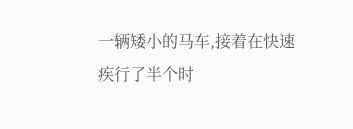一辆矮小的马车,接着在快速疾行了半个时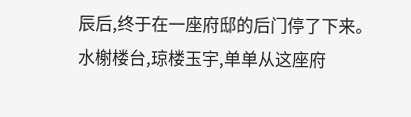辰后,终于在一座府邸的后门停了下来。
水榭楼台,琼楼玉宇,单单从这座府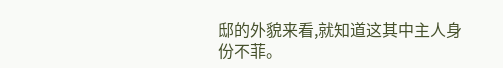邸的外貌来看,就知道这其中主人身份不菲。